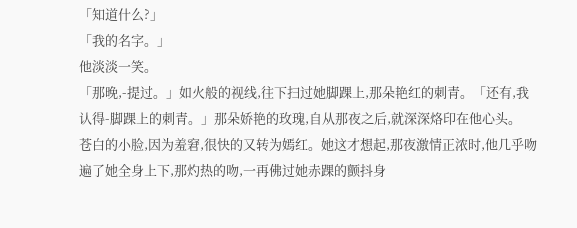「知道什么?」
「我的名字。」
他淡淡一笑。
「那晚,-提过。」如火般的视线,往下扫过她脚踝上,那朵艳红的刺青。「还有,我认得-脚踝上的刺青。」那朵娇艳的玫瑰,自从那夜之后,就深深烙印在他心头。
苍白的小脸,因为羞窘,很快的又转为嫣红。她这才想起,那夜激情正浓时,他几乎吻遍了她全身上下,那灼热的吻,一再佛过她赤踝的颤抖身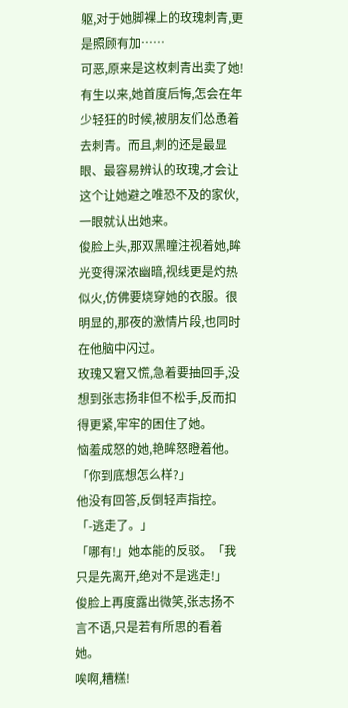躯,对于她脚裸上的玫瑰刺青,更是照顾有加……
可恶,原来是这枚刺青出卖了她!
有生以来,她首度后悔,怎会在年少轻狂的时候,被朋友们怂恿着去刺青。而且,刺的还是最显眼、最容易辨认的玫瑰,才会让这个让她避之唯恐不及的家伙,一眼就认出她来。
俊脸上头,那双黑瞳注视着她,眸光变得深浓幽暗,视线更是灼热似火,仿佛要烧穿她的衣服。很明显的,那夜的激情片段,也同时在他脑中闪过。
玫瑰又窘又慌,急着要抽回手,没想到张志扬非但不松手,反而扣得更紧,牢牢的困住了她。
恼羞成怒的她,艳眸怒瞪着他。
「你到底想怎么样?」
他没有回答,反倒轻声指控。「-逃走了。」
「哪有!」她本能的反驳。「我只是先离开,绝对不是逃走!」
俊脸上再度露出微笑,张志扬不言不语,只是若有所思的看着她。
唉啊,糟糕!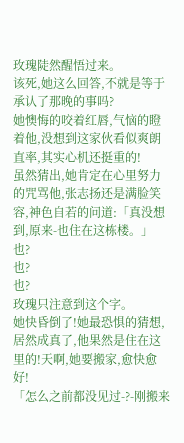玫瑰陡然醒悟过来。
该死,她这么回答,不就是等于承认了那晚的事吗?
她懊悔的咬着红唇,气恼的瞪着他,没想到这家伙看似爽朗直率,其实心机还挺重的!
虽然猜出,她肯定在心里努力的咒骂他,张志扬还是满脸笑容,神色自若的问道:「真没想到,原来-也住在这栋楼。」
也?
也?
也?
玫瑰只注意到这个字。
她快昏倒了!她最恐惧的猜想,居然成真了,他果然是住在这里的!天啊,她要搬家,愈快愈好!
「怎么之前都没见过-?-刚搬来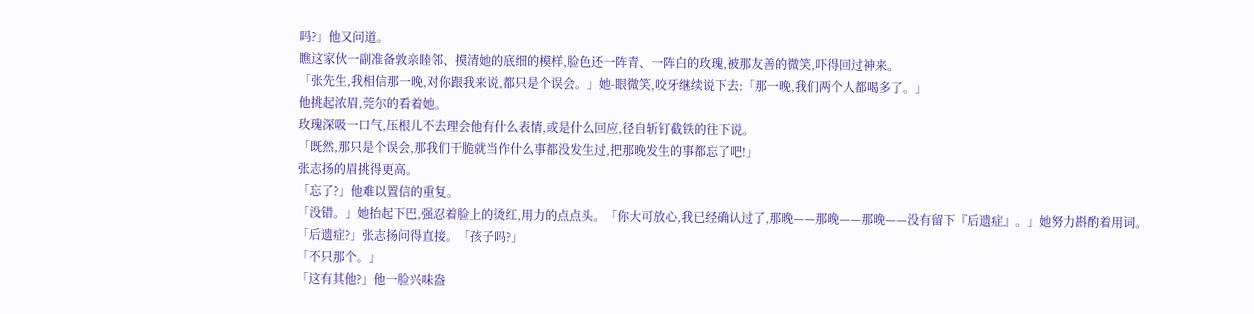吗?」他又问道。
瞧这家伙一副准备敦亲睦邻、摸清她的底细的模样,脸色还一阵青、一阵白的玫瑰,被那友善的微笑,吓得回过神来。
「张先生,我相信那一晚,对你跟我来说,都只是个误会。」她-眼微笑,咬牙继续说下去:「那一晚,我们两个人都喝多了。」
他挑起浓眉,莞尔的看着她。
玫瑰深吸一口气,压根儿不去理会他有什么表情,或是什么回应,径自斩钉截铁的往下说。
「既然,那只是个误会,那我们干脆就当作什么事都没发生过,把那晚发生的事都忘了吧!」
张志扬的眉挑得更高。
「忘了?」他难以置信的重复。
「没错。」她抬起下巴,强忍着脸上的烫红,用力的点点头。「你大可放心,我已经确认过了,那晚——那晚——那晚——没有留下『后遗症』。」她努力斟酌着用词。
「后遗症?」张志扬问得直接。「孩子吗?」
「不只那个。」
「这有其他?」他一脸兴味盎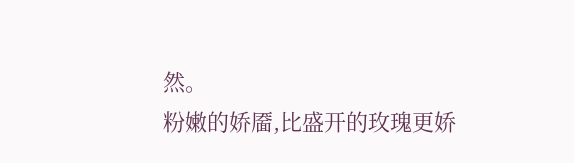然。
粉嫩的娇靥,比盛开的玫瑰更娇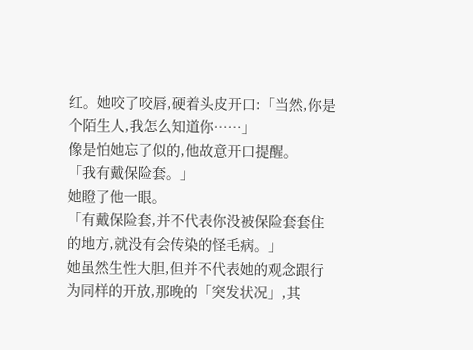红。她咬了咬唇,硬着头皮开口:「当然,你是个陌生人,我怎么知道你……」
像是怕她忘了似的,他故意开口提醒。
「我有戴保险套。」
她瞪了他一眼。
「有戴保险套,并不代表你没被保险套套住的地方,就没有会传染的怪毛病。」
她虽然生性大胆,但并不代表她的观念跟行为同样的开放,那晚的「突发状况」,其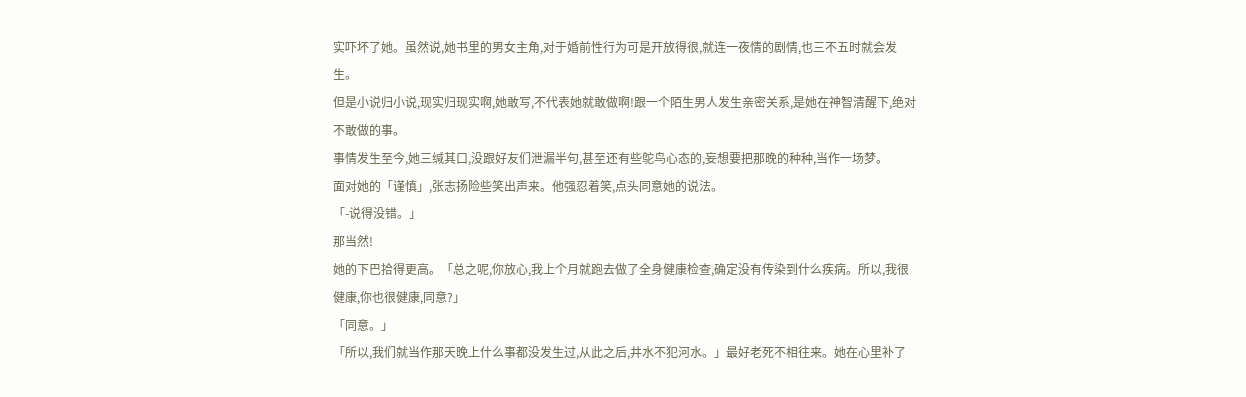实吓坏了她。虽然说,她书里的男女主角,对于婚前性行为可是开放得很,就连一夜情的剧情,也三不五时就会发生。
但是小说归小说,现实归现实啊,她敢写,不代表她就敢做啊!跟一个陌生男人发生亲密关系,是她在神智清醒下,绝对不敢做的事。
事情发生至今,她三缄其口,没跟好友们泄漏半句,甚至还有些鸵鸟心态的,妄想要把那晚的种种,当作一场梦。
面对她的「谨慎」,张志扬险些笑出声来。他强忍着笑,点头同意她的说法。
「-说得没错。」
那当然!
她的下巴拾得更高。「总之呢,你放心,我上个月就跑去做了全身健康检查,确定没有传染到什么疾病。所以,我很健康,你也很健康,同意?」
「同意。」
「所以,我们就当作那天晚上什么事都没发生过,从此之后,井水不犯河水。」最好老死不相往来。她在心里补了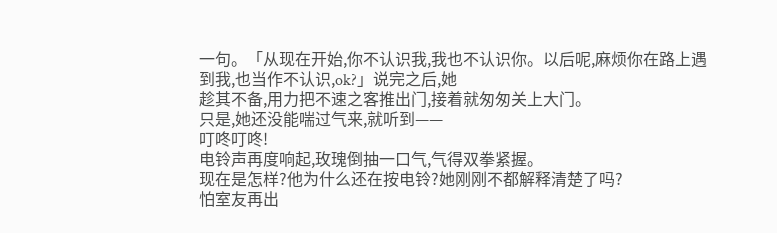一句。「从现在开始,你不认识我,我也不认识你。以后呢,麻烦你在路上遇到我,也当作不认识,ok?」说完之后,她
趁其不备,用力把不速之客推出门,接着就匆匆关上大门。
只是,她还没能喘过气来,就听到——
叮咚叮咚!
电铃声再度响起,玫瑰倒抽一口气,气得双拳紧握。
现在是怎样?他为什么还在按电铃?她刚刚不都解释清楚了吗?
怕室友再出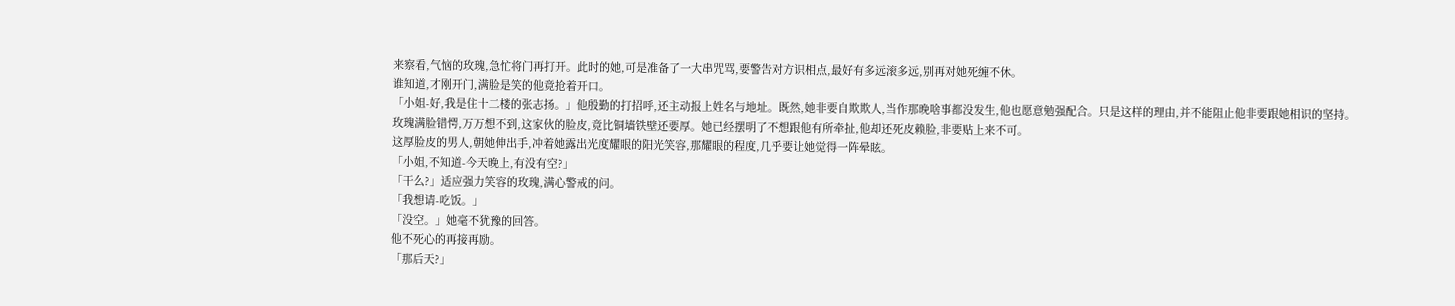来察看,气恼的玫瑰,急忙将门再打开。此时的她,可是准备了一大串咒骂,要警告对方识相点,最好有多远滚多远,别再对她死缠不休。
谁知道,才刚开门,满脸是笑的他竟抢着开口。
「小姐-好,我是住十二楼的张志扬。」他殷勤的打招呼,还主动报上姓名与地址。既然,她非要自欺欺人,当作那晚啥事都没发生,他也愿意勉强配合。只是这样的理由,并不能阻止他非要跟她相识的坚持。
玫瑰满脸错愕,万万想不到,这家伙的脸皮,竟比铜墙铁壁还要厚。她已经摆明了不想跟他有所牵扯,他却还死皮赖脸,非要贴上来不可。
这厚脸皮的男人,朝她伸出手,冲着她露出光度耀眼的阳光笑容,那耀眼的程度,几乎要让她觉得一阵晕眩。
「小姐,不知道-今天晚上,有没有空?」
「干么?」适应强力笑容的玫瑰,满心警戒的问。
「我想请-吃饭。」
「没空。」她毫不犹豫的回答。
他不死心的再接再励。
「那后天?」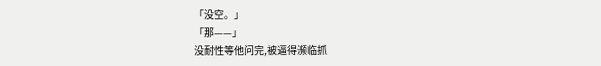「没空。」
「那——」
没耐性等他问完,被逼得濒临抓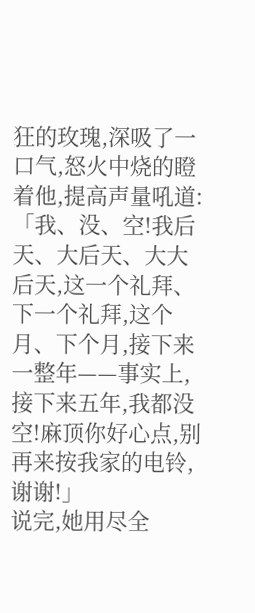狂的玫瑰,深吸了一口气,怒火中烧的瞪着他,提高声量吼道:「我、没、空!我后天、大后天、大大后天,这一个礼拜、下一个礼拜,这个月、下个月,接下来一整年——事实上,接下来五年,我都没空!麻顶你好心点,别再来按我家的电铃,谢谢!」
说完,她用尽全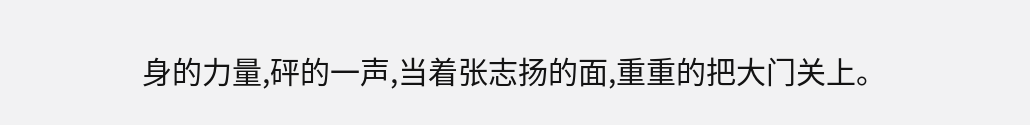身的力量,砰的一声,当着张志扬的面,重重的把大门关上。